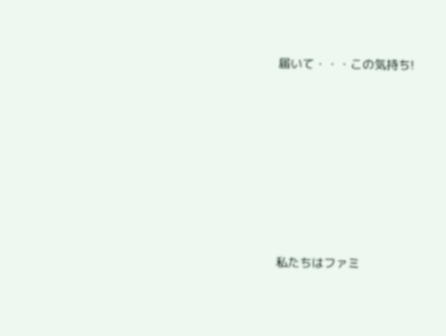届いて・・・この気持ち!








私たちはファミ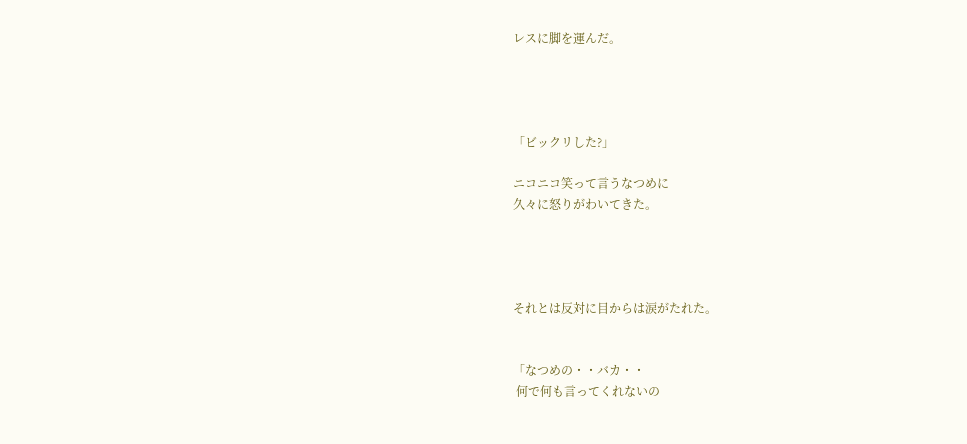レスに脚を運んだ。




「ビックリした?」

ニコニコ笑って言うなつめに
久々に怒りがわいてきた。




それとは反対に目からは涙がたれた。


「なつめの・・バカ・・
 何で何も言ってくれないの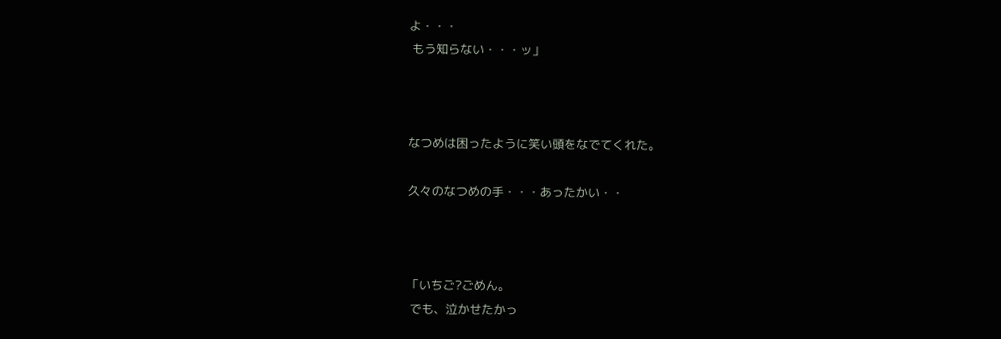よ・・・
 もう知らない・・・ッ」



なつめは困ったように笑い頭をなでてくれた。

久々のなつめの手・・・あったかい・・



「いちご?ごめん。
 でも、泣かせたかっ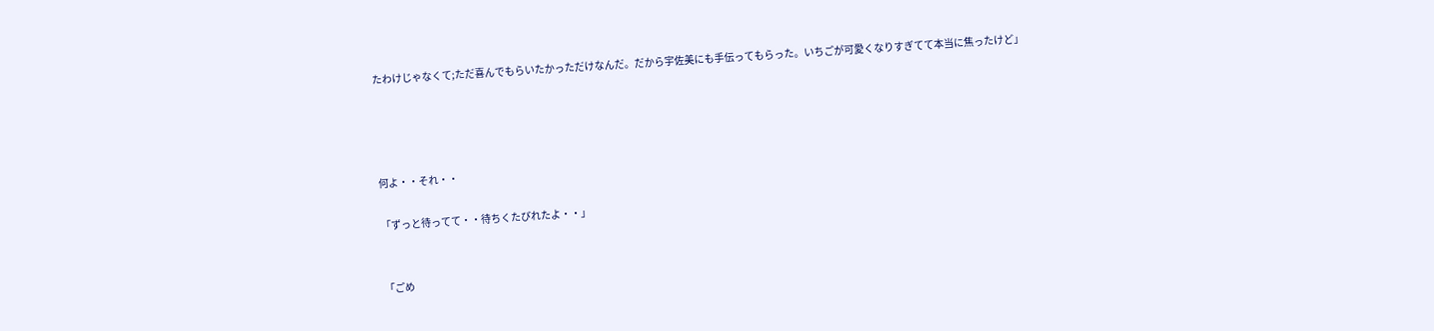たわけじゃなくて;ただ喜んでもらいたかっただけなんだ。だから宇佐美にも手伝ってもらった。いちごが可愛くなりすぎてて本当に焦ったけど」




何よ・・それ・・

「ずっと待ってて・・待ちくたびれたよ・・」


「ごめ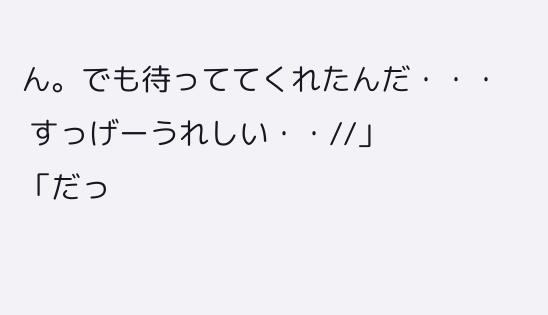ん。でも待っててくれたんだ・・・
 すっげーうれしい・・//」
「だっ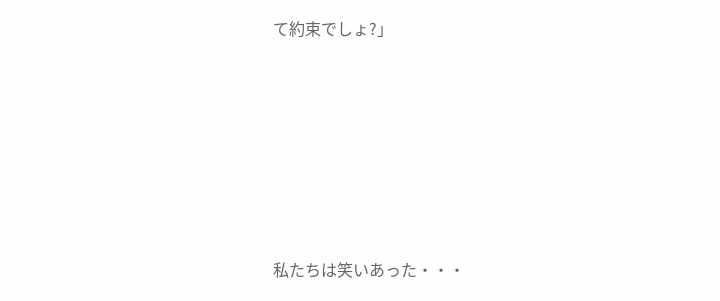て約束でしょ?」







私たちは笑いあった・・・